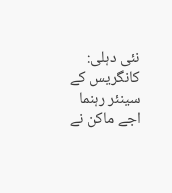نئی دہلی: کانگریس کے سینئر رہنما اجے ماکن نے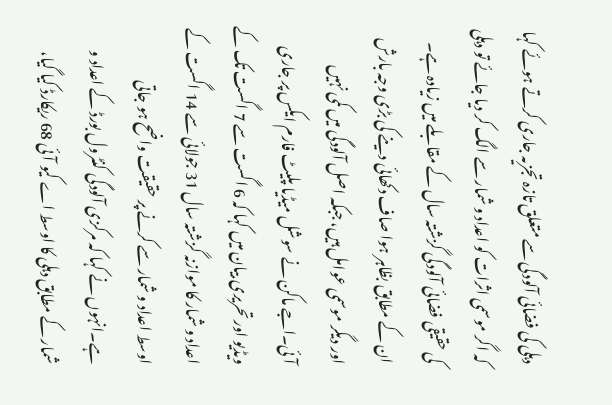دہلی کی فضائی آلودگی سے متعلق تازہ تجزیہ جاری کرتے ہوئے کہا کہ اگر موسمی اثرات کو اعداد و شمار سے الگ کر دیا جائے تو دہلی کی حقیقی فضائی آلودگی گزشتہ سال کے مقابلے میں زیادہ ہے۔ ان کے مطابق بظاہر ہوا صاف دکھائی دینے کی بڑی وجہ بارش اور دیگر موسمی عوامل ہیں، جبکہ اصل آلودگی میں کمی نہیں آئی۔اجے ماکن نے سوشل میڈیا پلیٹ فارم ایکس پر جاری ویڈیو اور تحریری بیان میں کہا کہ 6 اگست سے 7 اگست تک کے اعداد و شمار کا موازنہ گزشتہ سال 31 جولائی سے 14 اگست کے اوسط اعداد و شمار سے کرنے پر حقیقت واضح ہو جاتی ہے۔انہوں نے کہا کہ مرکزی آلودگی کنٹرول بورڈ کے اعداد و شمار کے مطابق دہلی کا اوسط اے کیو آئی 68 ریکارڈ کیا گیا،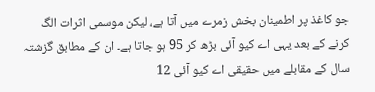جو کاغذ پر اطمینان بخش زمرے میں آتا ہے، لیکن موسمی اثرات الگ کرنے کے بعد یہی اے کیو آئی بڑھ کر 95 ہو جاتا ہے۔ ان کے مطابق گزشتہ سال کے مقابلے میں حقیقی اے کیو آئی 12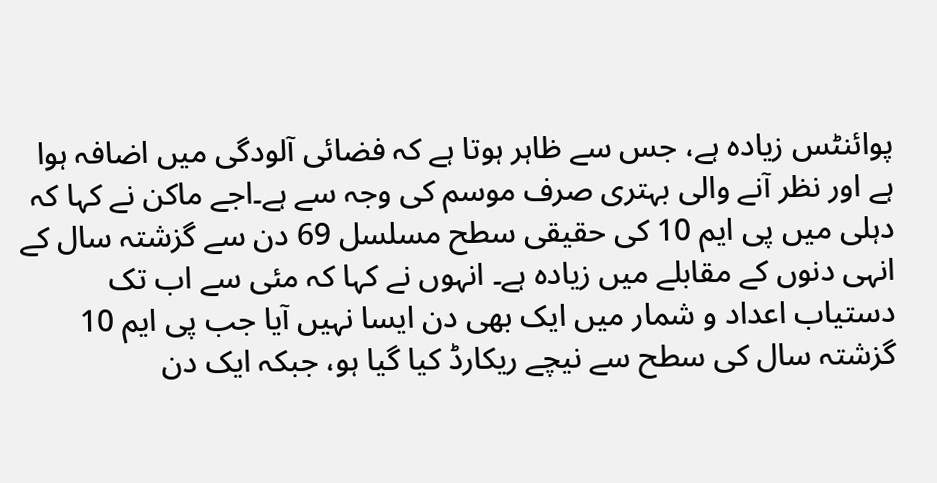پوائنٹس زیادہ ہے، جس سے ظاہر ہوتا ہے کہ فضائی آلودگی میں اضافہ ہوا ہے اور نظر آنے والی بہتری صرف موسم کی وجہ سے ہے۔اجے ماکن نے کہا کہ دہلی میں پی ایم 10 کی حقیقی سطح مسلسل 69 دن سے گزشتہ سال کے انہی دنوں کے مقابلے میں زیادہ ہے۔ انہوں نے کہا کہ مئی سے اب تک دستیاب اعداد و شمار میں ایک بھی دن ایسا نہیں آیا جب پی ایم 10 گزشتہ سال کی سطح سے نیچے ریکارڈ کیا گیا ہو، جبکہ ایک دن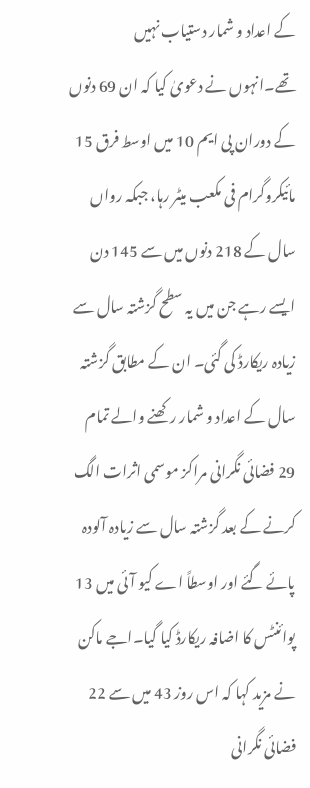کے اعداد و شمار دستیاب نہیں تھے۔انہوں نے دعویٰ کیا کہ ان 69 دنوں کے دوران پی ایم 10 میں اوسط فرق 15 مائیکروگرام فی مکعب میٹر رہا، جبکہ رواں سال کے 218 دنوں میں سے 145 دن ایسے رہے جن میں یہ سطح گزشتہ سال سے زیادہ ریکارڈ کی گئی۔ ان کے مطابق گزشتہ سال کے اعداد و شمار رکھنے والے تمام 29 فضائی نگرانی مراکز موسمی اثرات الگ کرنے کے بعد گزشتہ سال سے زیادہ آلودہ پائے گئے اور اوسطاً اے کیو آئی میں 13 پوائنٹس کا اضافہ ریکارڈ کیا گیا۔اجے ماکن نے مزید کہا کہ اس روز 43 میں سے 22 فضائی نگرانی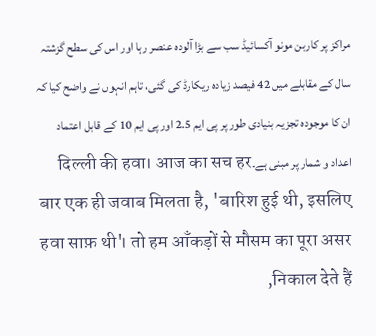مراکز پر کاربن مونو آکسائیڈ سب سے بڑا آلودہ عنصر رہا اور اس کی سطح گزشتہ سال کے مقابلے میں 42 فیصد زیادہ ریکارڈ کی گئی، تاہم انہوں نے واضح کیا کہ ان کا موجودہ تجزیہ بنیادی طور پر پی ایم 2.5 اور پی ایم 10 کے قابل اعتماد اعداد و شمار پر مبنی ہے۔दिल्ली की हवा। आज का सच हर बार एक ही जवाब मिलता है, 'बारिश हुई थी, इसलिए हवा साफ़ थी'। तो हम आँकड़ों से मौसम का पूरा असर निकाल देते हैं,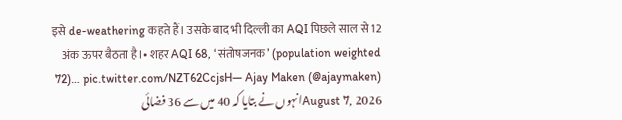इसे de-weathering कहते हैं। उसके बाद भी दिल्ली का AQI पिछले साल से 12 अंक ऊपर बैठता है।• शहर AQI 68, ‘संतोषजनक’ (population weighted 72)… pic.twitter.com/NZT62CcjsH— Ajay Maken (@ajaymaken) August 7, 2026انہوں نے بتایا کہ 40 میں سے 36 فضائی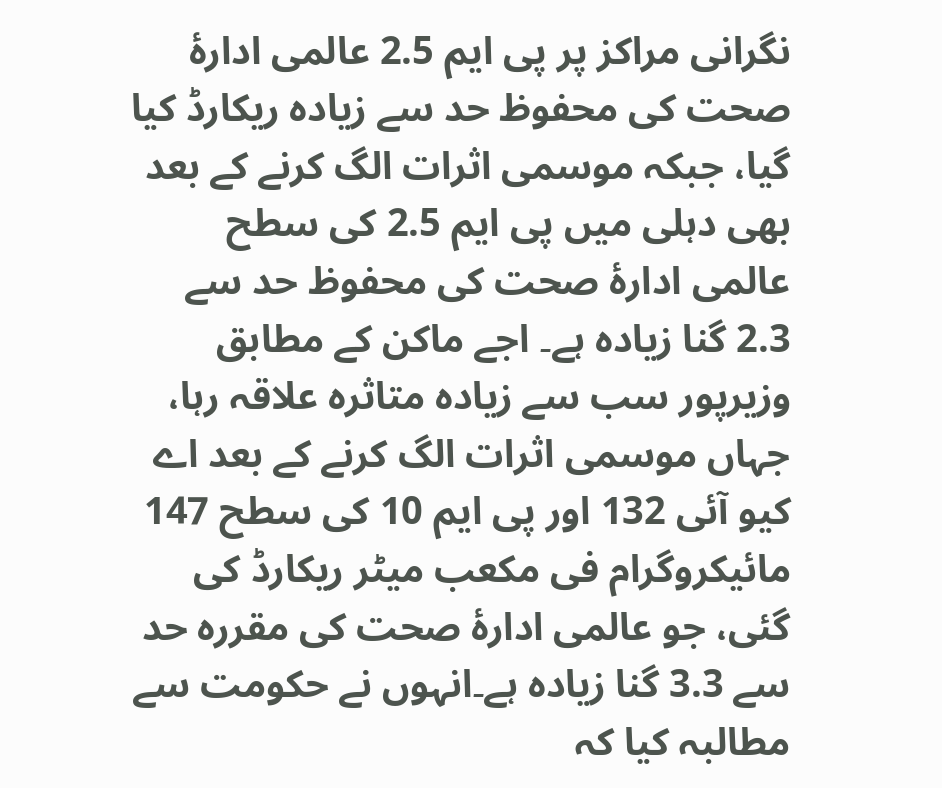نگرانی مراکز پر پی ایم 2.5 عالمی ادارۂ صحت کی محفوظ حد سے زیادہ ریکارڈ کیا گیا، جبکہ موسمی اثرات الگ کرنے کے بعد بھی دہلی میں پی ایم 2.5 کی سطح عالمی ادارۂ صحت کی محفوظ حد سے 2.3 گنا زیادہ ہے۔ اجے ماکن کے مطابق وزیرپور سب سے زیادہ متاثرہ علاقہ رہا، جہاں موسمی اثرات الگ کرنے کے بعد اے کیو آئی 132 اور پی ایم 10 کی سطح 147 مائیکروگرام فی مکعب میٹر ریکارڈ کی گئی، جو عالمی ادارۂ صحت کی مقررہ حد سے 3.3 گنا زیادہ ہے۔انہوں نے حکومت سے مطالبہ کیا کہ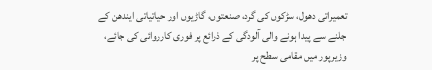تعمیراتی دھول، سڑکوں کی گرد، صنعتوں، گاڑیوں اور حیاتیاتی ایندھن کے جلنے سے پیدا ہونے والی آلودگی کے ذرائع پر فوری کارروائی کی جائے، وزیرپور میں مقامی سطح پر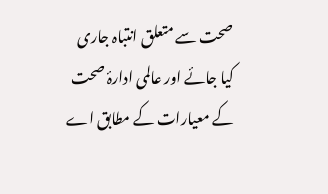صحت سے متعلق انتباہ جاری کیا جائے اور عالمی ادارۂ صحت کے معیارات کے مطابق اے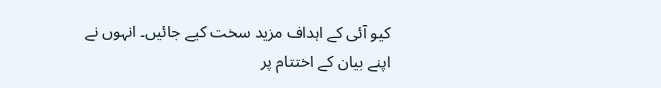کیو آئی کے اہداف مزید سخت کیے جائیں۔ انہوں نے اپنے بیان کے اختتام پر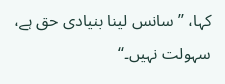کہا، ’’سانس لینا بنیادی حق ہے، سہولت نہیں۔‘‘